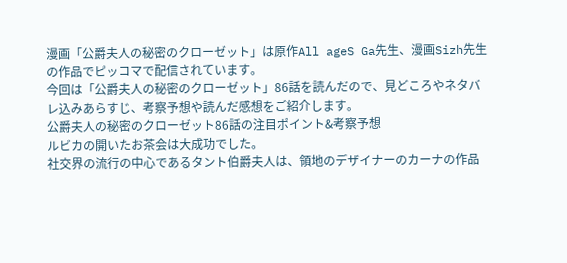漫画「公爵夫人の秘密のクローゼット」は原作All ageS Ga先生、漫画Sizh先生の作品でピッコマで配信されています。
今回は「公爵夫人の秘密のクローゼット」86話を読んだので、見どころやネタバレ込みあらすじ、考察予想や読んだ感想をご紹介します。
公爵夫人の秘密のクローゼット86話の注目ポイント&考察予想
ルビカの開いたお茶会は大成功でした。
社交界の流行の中心であるタント伯爵夫人は、領地のデザイナーのカーナの作品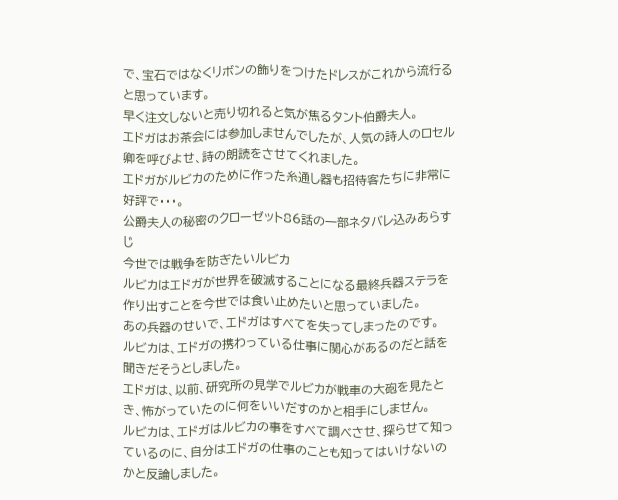で、宝石ではなくリボンの飾りをつけたドレスがこれから流行ると思っています。
早く注文しないと売り切れると気が焦るタント伯爵夫人。
エドガはお茶会には参加しませんでしたが、人気の詩人のロセル卿を呼びよせ、詩の朗読をさせてくれました。
エドガがルビカのために作った糸通し器も招待客たちに非常に好評で・・・。
公爵夫人の秘密のクローゼット86話の一部ネタバレ込みあらすじ
今世では戦争を防ぎたいルビカ
ルビカはエドガが世界を破滅することになる最終兵器ステラを作り出すことを今世では食い止めたいと思っていました。
あの兵器のせいで、エドガはすべてを失ってしまったのです。
ルビカは、エドガの携わっている仕事に関心があるのだと話を聞きだそうとしました。
エドガは、以前、研究所の見学でルビカが戦車の大砲を見たとき、怖がっていたのに何をいいだすのかと相手にしません。
ルビカは、エドガはルビカの事をすべて調べさせ、探らせて知っているのに、自分はエドガの仕事のことも知ってはいけないのかと反論しました。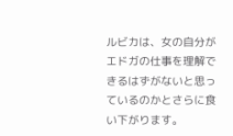ルビカは、女の自分がエドガの仕事を理解できるはずがないと思っているのかとさらに食い下がります。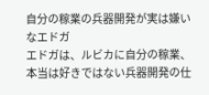自分の稼業の兵器開発が実は嫌いなエドガ
エドガは、ルビカに自分の稼業、本当は好きではない兵器開発の仕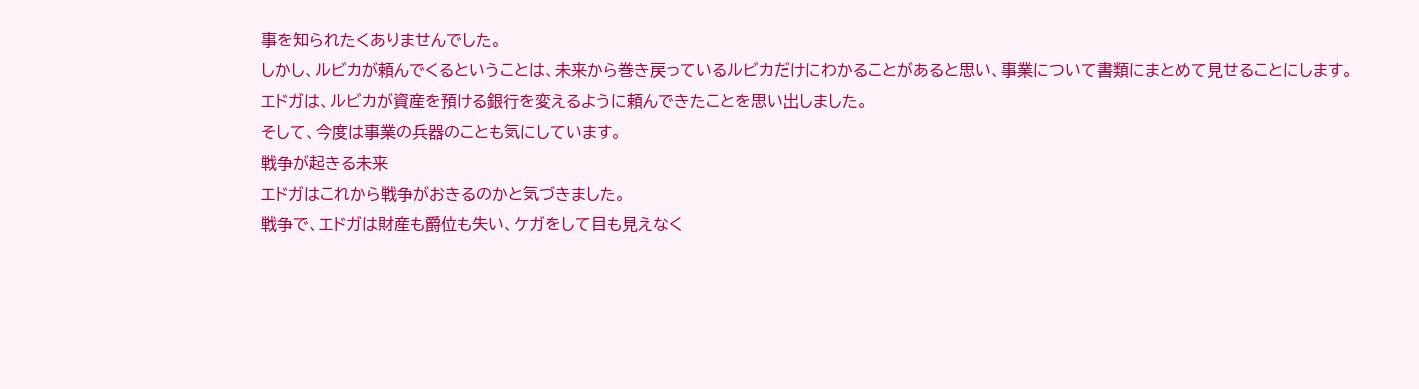事を知られたくありませんでした。
しかし、ルビカが頼んでくるということは、未来から巻き戻っているルビカだけにわかることがあると思い、事業について書類にまとめて見せることにします。
エドガは、ルビカが資産を預ける銀行を変えるように頼んできたことを思い出しました。
そして、今度は事業の兵器のことも気にしています。
戦争が起きる未来
エドガはこれから戦争がおきるのかと気づきました。
戦争で、エドガは財産も爵位も失い、ケガをして目も見えなく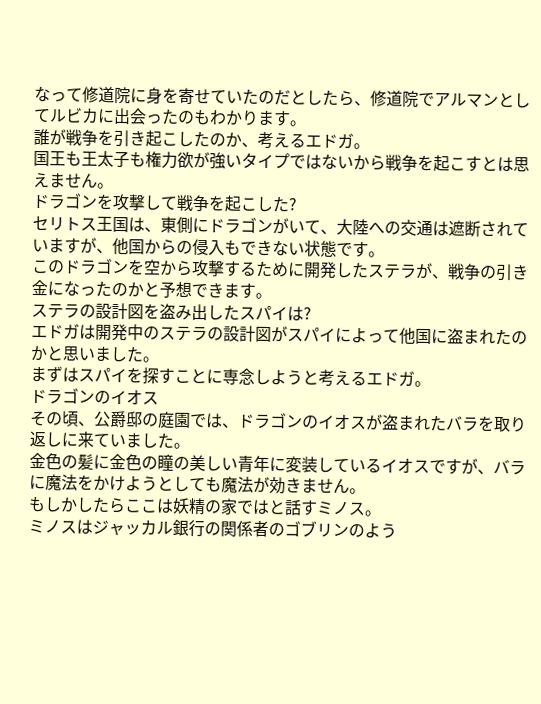なって修道院に身を寄せていたのだとしたら、修道院でアルマンとしてルビカに出会ったのもわかります。
誰が戦争を引き起こしたのか、考えるエドガ。
国王も王太子も権力欲が強いタイプではないから戦争を起こすとは思えません。
ドラゴンを攻撃して戦争を起こした?
セリトス王国は、東側にドラゴンがいて、大陸への交通は遮断されていますが、他国からの侵入もできない状態です。
このドラゴンを空から攻撃するために開発したステラが、戦争の引き金になったのかと予想できます。
ステラの設計図を盗み出したスパイは?
エドガは開発中のステラの設計図がスパイによって他国に盗まれたのかと思いました。
まずはスパイを探すことに専念しようと考えるエドガ。
ドラゴンのイオス
その頃、公爵邸の庭園では、ドラゴンのイオスが盗まれたバラを取り返しに来ていました。
金色の髪に金色の瞳の美しい青年に変装しているイオスですが、バラに魔法をかけようとしても魔法が効きません。
もしかしたらここは妖精の家ではと話すミノス。
ミノスはジャッカル銀行の関係者のゴブリンのよう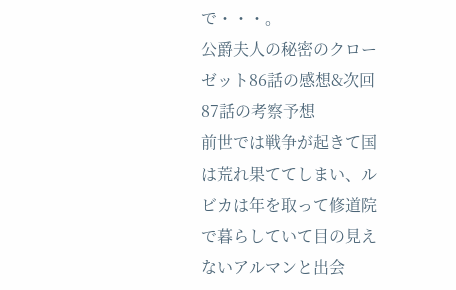で・・・。
公爵夫人の秘密のクローゼット86話の感想&次回87話の考察予想
前世では戦争が起きて国は荒れ果ててしまい、ルビカは年を取って修道院で暮らしていて目の見えないアルマンと出会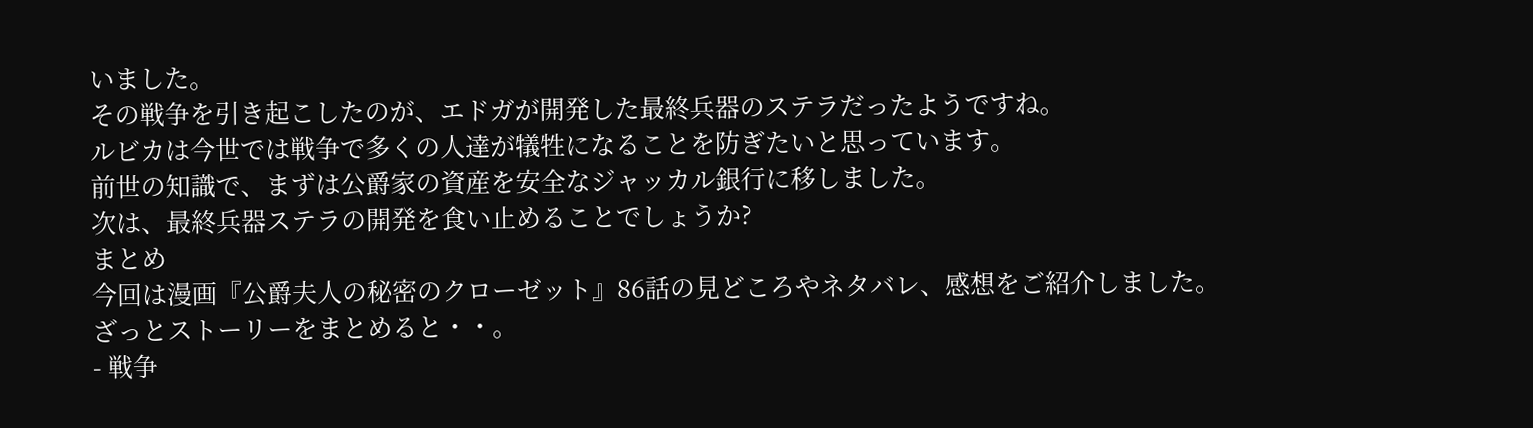いました。
その戦争を引き起こしたのが、エドガが開発した最終兵器のステラだったようですね。
ルビカは今世では戦争で多くの人達が犠牲になることを防ぎたいと思っています。
前世の知識で、まずは公爵家の資産を安全なジャッカル銀行に移しました。
次は、最終兵器ステラの開発を食い止めることでしょうか?
まとめ
今回は漫画『公爵夫人の秘密のクローゼット』86話の見どころやネタバレ、感想をご紹介しました。
ざっとストーリーをまとめると・・。
- 戦争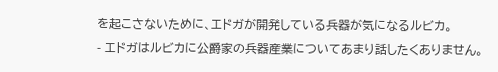を起こさないために、エドガが開発している兵器が気になるルビカ。
- エドガはルビカに公爵家の兵器産業についてあまり話したくありません。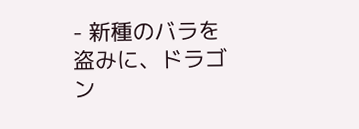- 新種のバラを盗みに、ドラゴン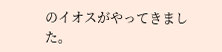のイオスがやってきました。